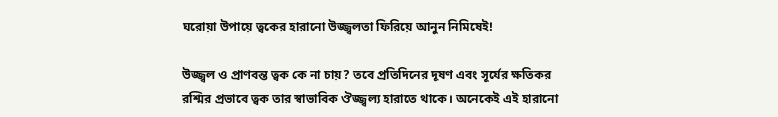ঘরোয়া উপায়ে ত্বকের হারানো উজ্জ্বলতা ফিরিয়ে আনুন নিমিষেই!

উজ্জ্বল ও প্রাণবন্ত ত্বক কে না চায়? তবে প্রতিদিনের দূষণ এবং সূর্যের ক্ষতিকর রশ্মির প্রভাবে ত্বক তার স্বাভাবিক ঔজ্জ্বল্য হারাতে থাকে। অনেকেই এই হারানো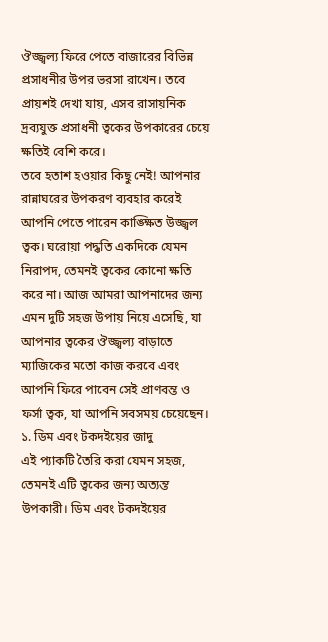ঔজ্জ্বল্য ফিরে পেতে বাজারের বিভিন্ন প্রসাধনীর উপর ভরসা রাখেন। তবে প্রায়শই দেখা যায়, এসব রাসায়নিক দ্রব্যযুক্ত প্রসাধনী ত্বকের উপকারের চেয়ে ক্ষতিই বেশি করে।
তবে হতাশ হওয়ার কিছু নেই! আপনার রান্নাঘরের উপকরণ ব্যবহার করেই আপনি পেতে পারেন কাঙ্ক্ষিত উজ্জ্বল ত্বক। ঘরোয়া পদ্ধতি একদিকে যেমন নিরাপদ, তেমনই ত্বকের কোনো ক্ষতি করে না। আজ আমরা আপনাদের জন্য এমন দুটি সহজ উপায় নিয়ে এসেছি, যা আপনার ত্বকের ঔজ্জ্বল্য বাড়াতে ম্যাজিকের মতো কাজ করবে এবং আপনি ফিরে পাবেন সেই প্রাণবন্ত ও ফর্সা ত্বক, যা আপনি সবসময় চেয়েছেন।
১. ডিম এবং টকদইয়ের জাদু
এই প্যাকটি তৈরি করা যেমন সহজ, তেমনই এটি ত্বকের জন্য অত্যন্ত উপকারী। ডিম এবং টকদইয়ের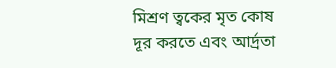মিশ্রণ ত্বকের মৃত কোষ দূর করতে এবং আর্দ্রতা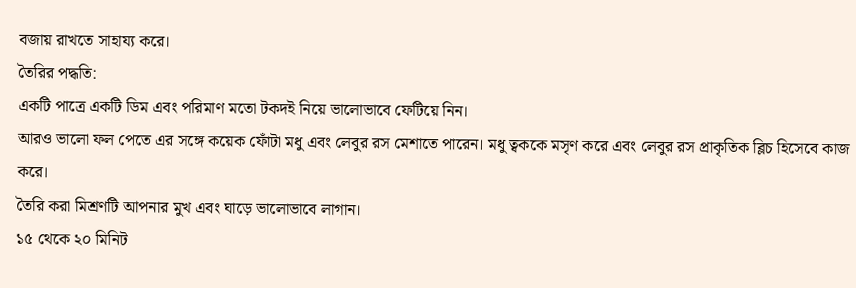বজায় রাখতে সাহায্য করে।
তৈরির পদ্ধতি:
একটি পাত্রে একটি ডিম এবং পরিমাণ মতো টকদই নিয়ে ভালোভাবে ফেটিয়ে নিন।
আরও ভালো ফল পেতে এর সঙ্গে কয়েক ফোঁটা মধু এবং লেবুর রস মেশাতে পারেন। মধু ত্বককে মসৃণ করে এবং লেবুর রস প্রাকৃতিক ব্লিচ হিসেবে কাজ করে।
তৈরি করা মিশ্রণটি আপনার মুখ এবং ঘাড়ে ভালোভাবে লাগান।
১৫ থেকে ২০ মিনিট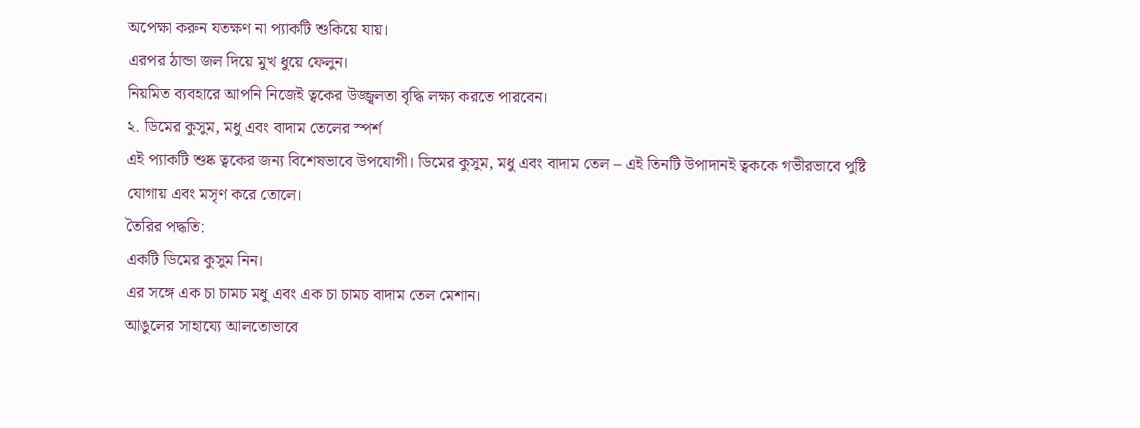অপেক্ষা করুন যতক্ষণ না প্যাকটি শুকিয়ে যায়।
এরপর ঠান্ডা জল দিয়ে মুখ ধুয়ে ফেলুন।
নিয়মিত ব্যবহারে আপনি নিজেই ত্বকের উজ্জ্বলতা বৃদ্ধি লক্ষ্য করতে পারবেন।
২. ডিমের কুসুম, মধু এবং বাদাম তেলের স্পর্শ
এই প্যাকটি শুষ্ক ত্বকের জন্য বিশেষভাবে উপযোগী। ডিমের কুসুম, মধু এবং বাদাম তেল – এই তিনটি উপাদানই ত্বককে গভীরভাবে পুষ্টি যোগায় এবং মসৃণ করে তোলে।
তৈরির পদ্ধতি:
একটি ডিমের কুসুম নিন।
এর সঙ্গে এক চা চামচ মধু এবং এক চা চামচ বাদাম তেল মেশান।
আঙুলের সাহায্যে আলতোভাবে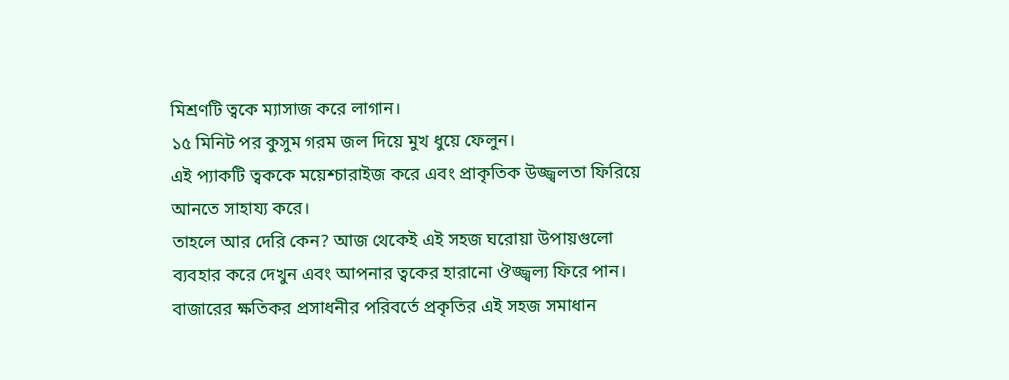মিশ্রণটি ত্বকে ম্যাসাজ করে লাগান।
১৫ মিনিট পর কুসুম গরম জল দিয়ে মুখ ধুয়ে ফেলুন।
এই প্যাকটি ত্বককে ময়েশ্চারাইজ করে এবং প্রাকৃতিক উজ্জ্বলতা ফিরিয়ে আনতে সাহায্য করে।
তাহলে আর দেরি কেন? আজ থেকেই এই সহজ ঘরোয়া উপায়গুলো ব্যবহার করে দেখুন এবং আপনার ত্বকের হারানো ঔজ্জ্বল্য ফিরে পান। বাজারের ক্ষতিকর প্রসাধনীর পরিবর্তে প্রকৃতির এই সহজ সমাধান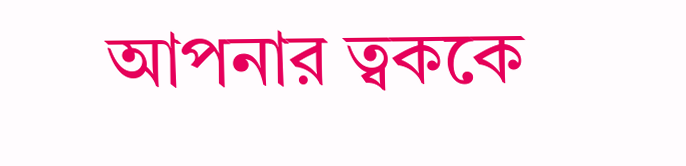আপনার ত্বককে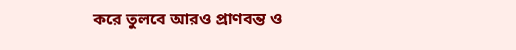করে তুলবে আরও প্রাণবন্ত ও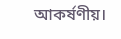আকর্ষণীয়।